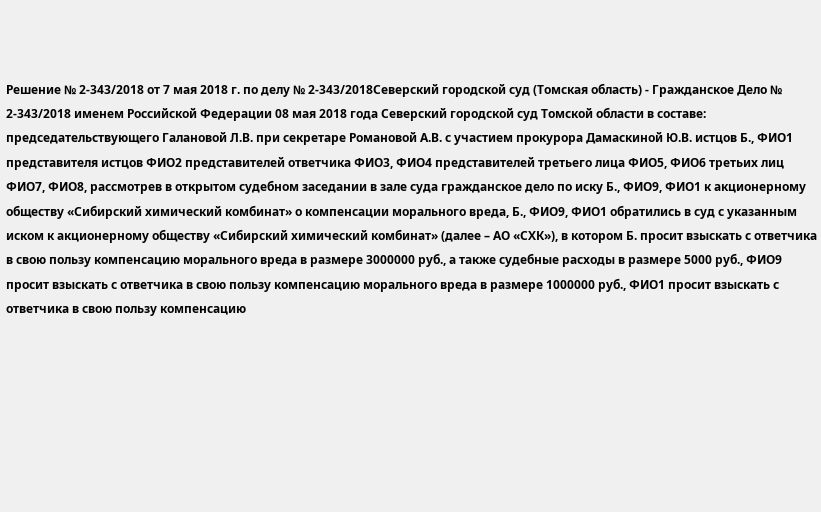Решение № 2-343/2018 от 7 мая 2018 г. по делу № 2-343/2018Северский городской суд (Томская область) - Гражданское Дело № 2-343/2018 именем Российской Федерации 08 мая 2018 года Северский городской суд Томской области в составе: председательствующего Галановой Л.В. при секретаре Романовой А.В. с участием прокурора Дамаскиной Ю.В. истцов Б., ФИО1 представителя истцов ФИО2 представителей ответчика ФИО3, ФИО4 представителей третьего лица ФИО5, ФИО6 третьих лиц ФИО7, ФИО8, рассмотрев в открытом судебном заседании в зале суда гражданское дело по иску Б., ФИО9, ФИО1 к акционерному обществу «Сибирский химический комбинат» о компенсации морального вреда, Б., ФИО9, ФИО1 обратились в суд с указанным иском к акционерному обществу «Сибирский химический комбинат» (далее – АО «СХК»), в котором Б. просит взыскать с ответчика в свою пользу компенсацию морального вреда в размере 3000000 руб., а также судебные расходы в размере 5000 руб., ФИО9 просит взыскать с ответчика в свою пользу компенсацию морального вреда в размере 1000000 руб., ФИО1 просит взыскать с ответчика в свою пользу компенсацию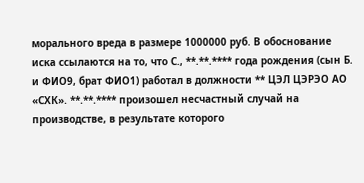морального вреда в размере 1000000 руб. В обоснование иска ссылаются на то, что С., **.**.**** года рождения (сын Б. и ФИО9, брат ФИО1) работал в должности ** ЦЭЛ ЦЭРЭО АО «СХК». **.**.**** произошел несчастный случай на производстве, в результате которого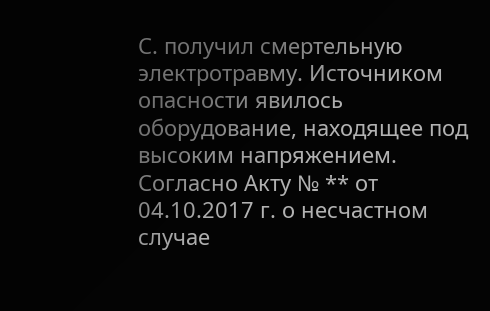С. получил смертельную электротравму. Источником опасности явилось оборудование, находящее под высоким напряжением. Согласно Акту № ** от 04.10.2017 г. о несчастном случае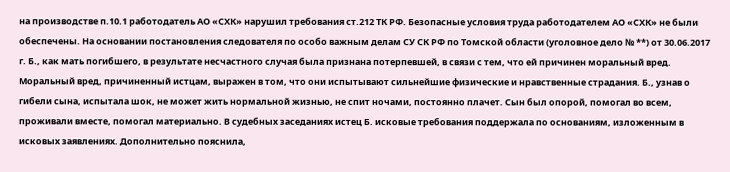на производстве п.10.1 работодатель АО «СХК» нарушил требования ст.212 ТК РФ. Безопасные условия труда работодателем АО «СХК» не были обеспечены. На основании постановления следователя по особо важным делам СУ СК РФ по Томской области (уголовное дело № **) от 30.06.2017 г. Б., как мать погибшего, в результате несчастного случая была признана потерпевшей, в связи с тем, что ей причинен моральный вред. Моральный вред, причиненный истцам, выражен в том, что они испытывают сильнейшие физические и нравственные страдания. Б., узнав о гибели сына, испытала шок, не может жить нормальной жизнью, не спит ночами, постоянно плачет. Сын был опорой, помогал во всем, проживали вместе, помогал материально. В судебных заседаниях истец Б. исковые требования поддержала по основаниям, изложенным в исковых заявлениях. Дополнительно пояснила,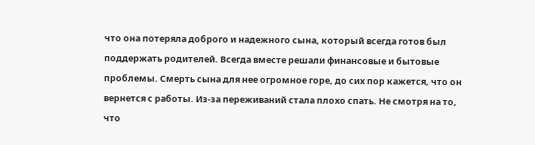что она потеряла доброго и надежного сына, который всегда готов был поддержать родителей. Всегда вместе решали финансовые и бытовые проблемы. Смерть сына для нее огромное горе, до сих пор кажется, что он вернется с работы. Из-за переживаний стала плохо спать. Не смотря на то, что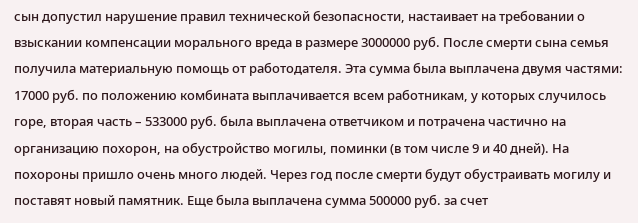сын допустил нарушение правил технической безопасности, настаивает на требовании о взыскании компенсации морального вреда в размере 3000000 руб. После смерти сына семья получила материальную помощь от работодателя. Эта сумма была выплачена двумя частями: 17000 руб. по положению комбината выплачивается всем работникам, у которых случилось горе, вторая часть – 533000 руб. была выплачена ответчиком и потрачена частично на организацию похорон, на обустройство могилы, поминки (в том числе 9 и 40 дней). На похороны пришло очень много людей. Через год после смерти будут обустраивать могилу и поставят новый памятник. Еще была выплачена сумма 500000 руб. за счет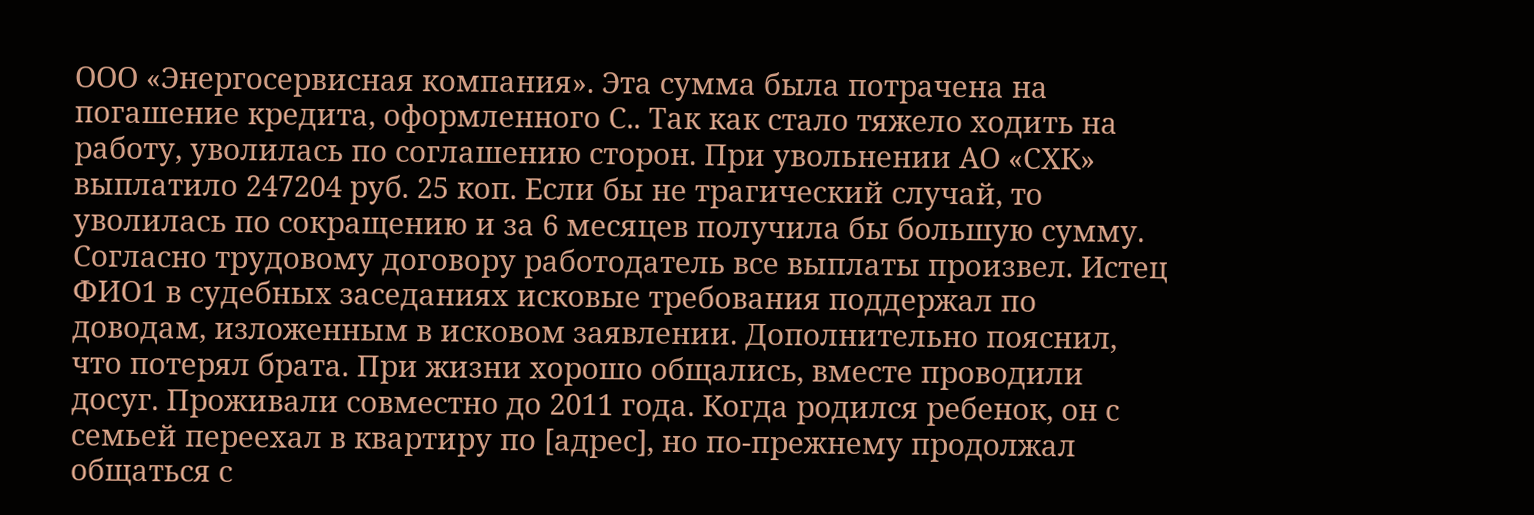ООО «Энергосервисная компания». Эта сумма была потрачена на погашение кредита, оформленного С.. Так как стало тяжело ходить на работу, уволилась по соглашению сторон. При увольнении АО «СХК» выплатило 247204 руб. 25 коп. Если бы не трагический случай, то уволилась по сокращению и за 6 месяцев получила бы большую сумму. Согласно трудовому договору работодатель все выплаты произвел. Истец ФИО1 в судебных заседаниях исковые требования поддержал по доводам, изложенным в исковом заявлении. Дополнительно пояснил, что потерял брата. При жизни хорошо общались, вместе проводили досуг. Проживали совместно до 2011 года. Когда родился ребенок, он с семьей переехал в квартиру по [адрес], но по-прежнему продолжал общаться с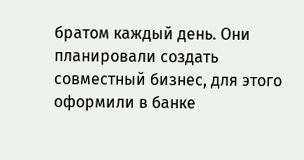братом каждый день. Они планировали создать совместный бизнес, для этого оформили в банке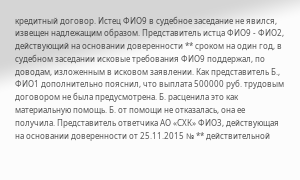кредитный договор. Истец ФИО9 в судебное заседание не явился, извещен надлежащим образом. Представитель истца ФИО9 - ФИО2, действующий на основании доверенности ** сроком на один год, в судебном заседании исковые требования ФИО9 поддержал, по доводам, изложенным в исковом заявлении. Как представитель Б., ФИО1 дополнительно пояснил, что выплата 500000 руб. трудовым договором не была предусмотрена. Б. расценила это как материальную помощь. Б. от помощи не отказалась, она ее получила. Представитель ответчика АО «СХК» ФИО3, действующая на основании доверенности от 25.11.2015 № ** действительной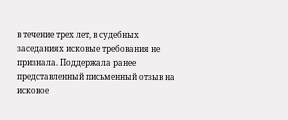в течение трех лет, в судебных заседаниях исковые требования не признала. Поддержала ранее представленный письменный отзыв на исковое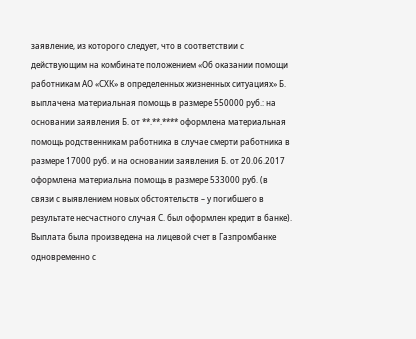заявление, из которого следует, что в соответствии с действующим на комбинате положением «Об оказании помощи работникам АО «СХК» в определенных жизненных ситуациях» Б. выплачена материальная помощь в размере 550000 руб.: на основании заявления Б. от **.**.**** оформлена материальная помощь родственникам работника в случае смерти работника в размере 17000 руб. и на основании заявления Б. от 20.06.2017 оформлена материальна помощь в размере 533000 руб. (в связи с выявлением новых обстоятельств – у погибшего в результате несчастного случая С. был оформлен кредит в банке). Выплата была произведена на лицевой счет в Газпромбанке одновременно с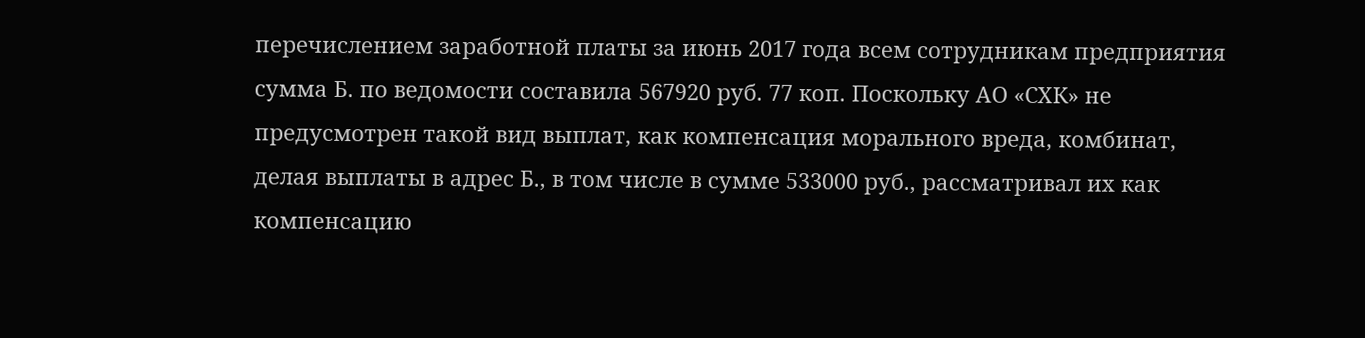перечислением заработной платы за июнь 2017 года всем сотрудникам предприятия сумма Б. по ведомости составила 567920 руб. 77 коп. Поскольку АО «СХК» не предусмотрен такой вид выплат, как компенсация морального вреда, комбинат, делая выплаты в адрес Б., в том числе в сумме 533000 руб., рассматривал их как компенсацию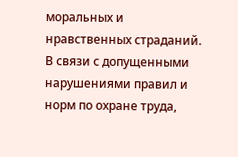моральных и нравственных страданий. В связи с допущенными нарушениями правил и норм по охране труда,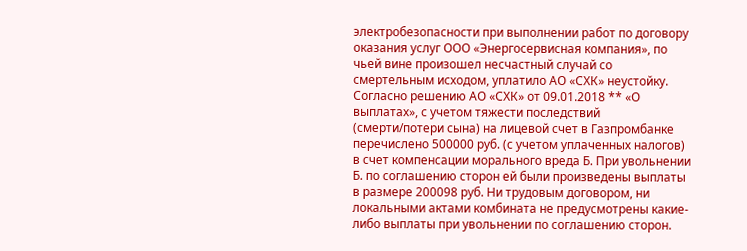электробезопасности при выполнении работ по договору оказания услуг ООО «Энергосервисная компания», по чьей вине произошел несчастный случай со смертельным исходом, уплатило АО «СХК» неустойку. Согласно решению АО «СХК» от 09.01.2018 ** «О выплатах», с учетом тяжести последствий (смерти/потери сына) на лицевой счет в Газпромбанке перечислено 500000 руб. (с учетом уплаченных налогов) в счет компенсации морального вреда Б. При увольнении Б. по соглашению сторон ей были произведены выплаты в размере 200098 руб. Ни трудовым договором, ни локальными актами комбината не предусмотрены какие-либо выплаты при увольнении по соглашению сторон.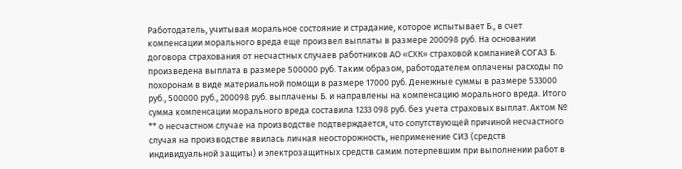Работодатель, учитывая моральное состояние и страдание, которое испытывает Б., в счет компенсации морального вреда еще произвел выплаты в размере 200098 руб. На основании договора страхования от несчастных случаев работников АО «СХК» страховой компанией СОГАЗ Б. произведена выплата в размере 500000 руб. Таким образом, работодателем оплачены расходы по похоронам в виде материальной помощи в размере 17000 руб. Денежные суммы в размере 533000 руб., 500000 руб., 200098 руб. выплачены Б. и направлены на компенсацию морального вреда. Итого сумма компенсации морального вреда составила 1233 098 руб. без учета страховых выплат. Актом № ** о несчастном случае на производстве подтверждается, что сопутствующей причиной несчастного случая на производстве явилась личная неосторожность, неприменение СИЗ (средств индивидуальной защиты) и электрозащитных средств самим потерпевшим при выполнении работ в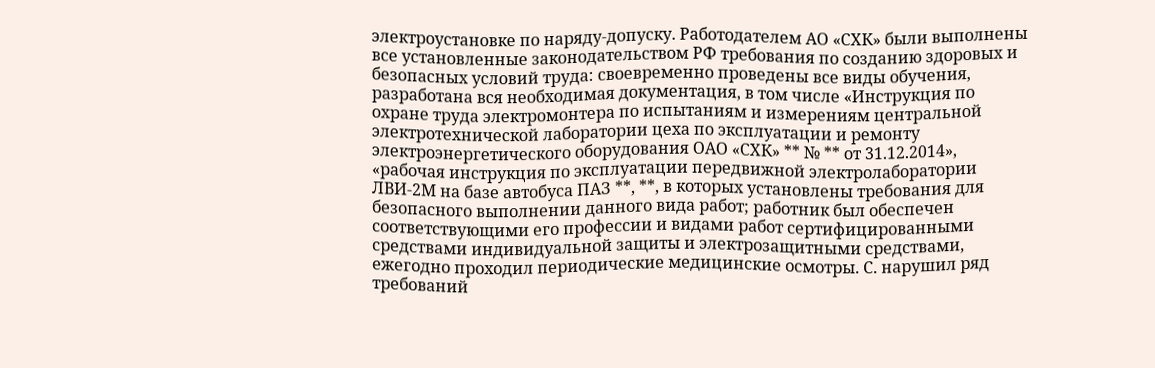электроустановке по наряду-допуску. Работодателем АО «СХК» были выполнены все установленные законодательством РФ требования по созданию здоровых и безопасных условий труда: своевременно проведены все виды обучения, разработана вся необходимая документация, в том числе «Инструкция по охране труда электромонтера по испытаниям и измерениям центральной электротехнической лаборатории цеха по эксплуатации и ремонту электроэнергетического оборудования ОАО «СХК» ** № ** от 31.12.2014», «рабочая инструкция по эксплуатации передвижной электролаборатории ЛВИ-2М на базе автобуса ПАЗ **, **, в которых установлены требования для безопасного выполнении данного вида работ; работник был обеспечен соответствующими его профессии и видами работ сертифицированными средствами индивидуальной защиты и электрозащитными средствами, ежегодно проходил периодические медицинские осмотры. С. нарушил ряд требований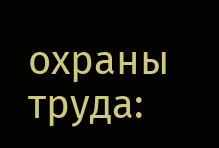охраны труда: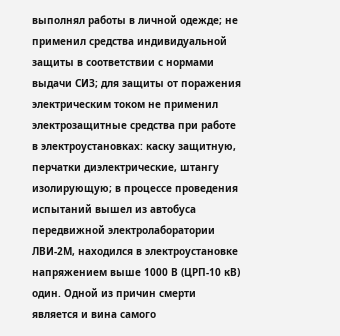выполнял работы в личной одежде; не применил средства индивидуальной защиты в соответствии с нормами выдачи СИЗ; для защиты от поражения электрическим током не применил электрозащитные средства при работе в электроустановках: каску защитную, перчатки диэлектрические, штангу изолирующую; в процессе проведения испытаний вышел из автобуса передвижной электролаборатории ЛВИ-2М, находился в электроустановке напряжением выше 1000 В (ЦРП-10 кВ) один. Одной из причин смерти является и вина самого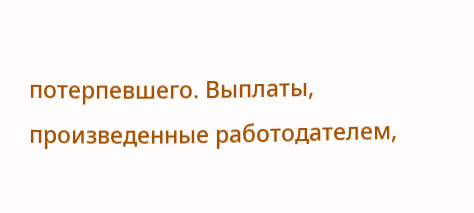потерпевшего. Выплаты, произведенные работодателем,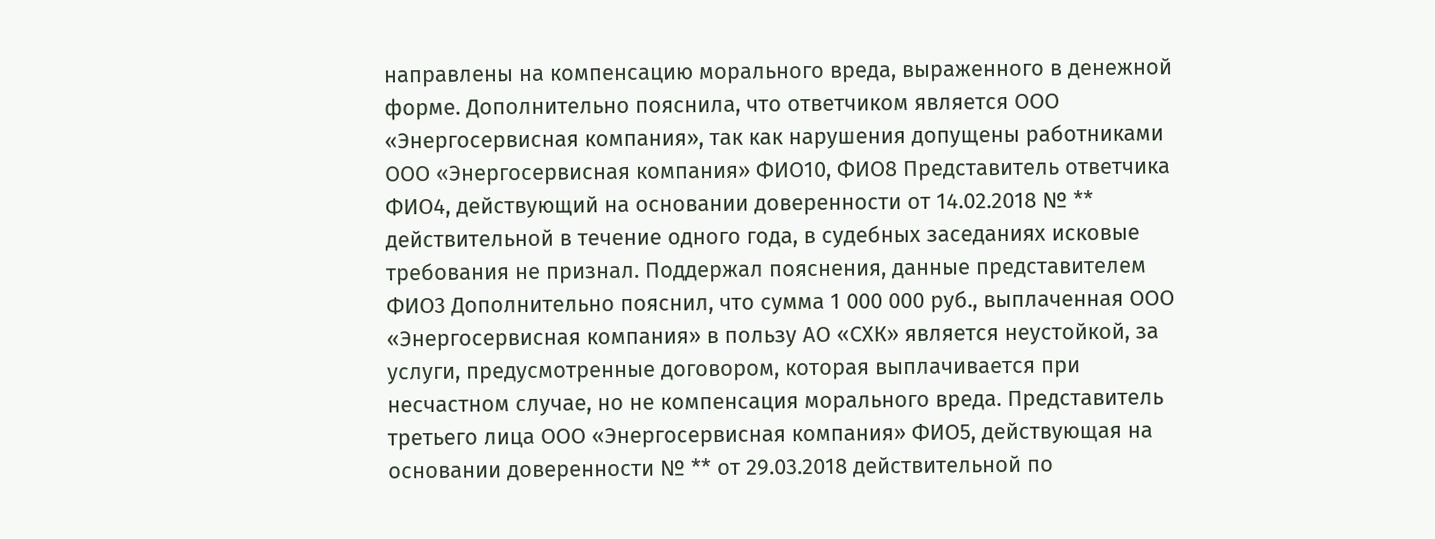направлены на компенсацию морального вреда, выраженного в денежной форме. Дополнительно пояснила, что ответчиком является ООО «Энергосервисная компания», так как нарушения допущены работниками ООО «Энергосервисная компания» ФИО10, ФИО8 Представитель ответчика ФИО4, действующий на основании доверенности от 14.02.2018 № ** действительной в течение одного года, в судебных заседаниях исковые требования не признал. Поддержал пояснения, данные представителем ФИО3 Дополнительно пояснил, что сумма 1 000 000 руб., выплаченная ООО «Энергосервисная компания» в пользу АО «СХК» является неустойкой, за услуги, предусмотренные договором, которая выплачивается при несчастном случае, но не компенсация морального вреда. Представитель третьего лица ООО «Энергосервисная компания» ФИО5, действующая на основании доверенности № ** от 29.03.2018 действительной по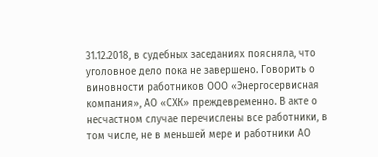31.12.2018, в судебных заседаниях поясняла, что уголовное дело пока не завершено. Говорить о виновности работников ООО «Энергосервисная компания», АО «СХК» преждевременно. В акте о несчастном случае перечислены все работники, в том числе, не в меньшей мере и работники АО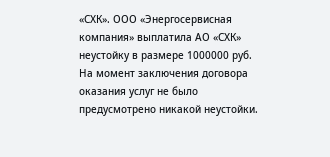«СХК». ООО «Энергосервисная компания» выплатила АО «СХК» неустойку в размере 1000000 руб. На момент заключения договора оказания услуг не было предусмотрено никакой неустойки.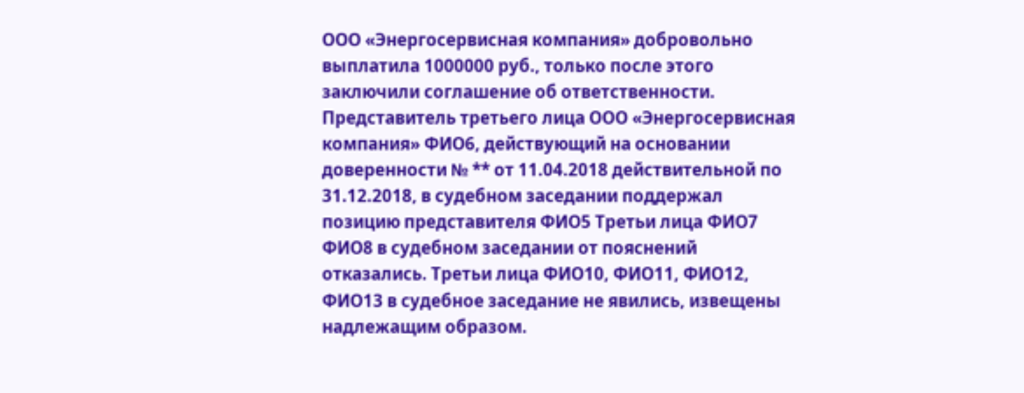ООО «Энергосервисная компания» добровольно выплатила 1000000 руб., только после этого заключили соглашение об ответственности. Представитель третьего лица ООО «Энергосервисная компания» ФИО6, действующий на основании доверенности № ** от 11.04.2018 действительной по 31.12.2018, в судебном заседании поддержал позицию представителя ФИО5 Третьи лица ФИО7 ФИО8 в судебном заседании от пояснений отказались. Третьи лица ФИО10, ФИО11, ФИО12, ФИО13 в судебное заседание не явились, извещены надлежащим образом.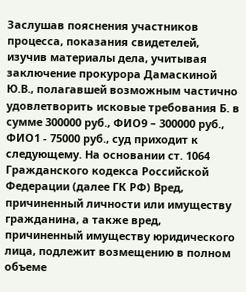Заслушав пояснения участников процесса, показания свидетелей, изучив материалы дела, учитывая заключение прокурора Дамаскиной Ю.В., полагавшей возможным частично удовлетворить исковые требования Б. в сумме 300000 руб., ФИО9 – 300000 руб., ФИО1 - 75000 руб., суд приходит к следующему. На основании ст. 1064 Гражданского кодекса Российской Федерации (далее ГК РФ) Вред, причиненный личности или имуществу гражданина, а также вред, причиненный имуществу юридического лица, подлежит возмещению в полном объеме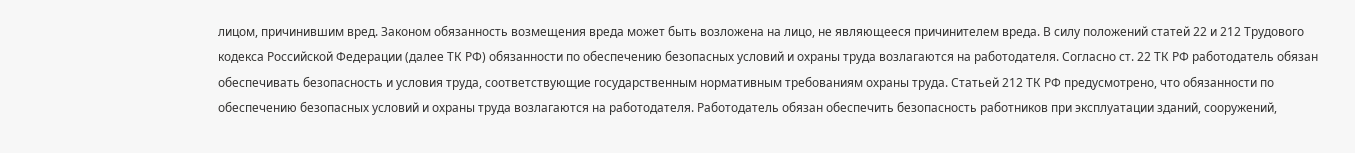лицом, причинившим вред. Законом обязанность возмещения вреда может быть возложена на лицо, не являющееся причинителем вреда. В силу положений статей 22 и 212 Трудового кодекса Российской Федерации (далее ТК РФ) обязанности по обеспечению безопасных условий и охраны труда возлагаются на работодателя. Согласно ст. 22 ТК РФ работодатель обязан обеспечивать безопасность и условия труда, соответствующие государственным нормативным требованиям охраны труда. Статьей 212 ТК РФ предусмотрено, что обязанности по обеспечению безопасных условий и охраны труда возлагаются на работодателя. Работодатель обязан обеспечить безопасность работников при эксплуатации зданий, сооружений,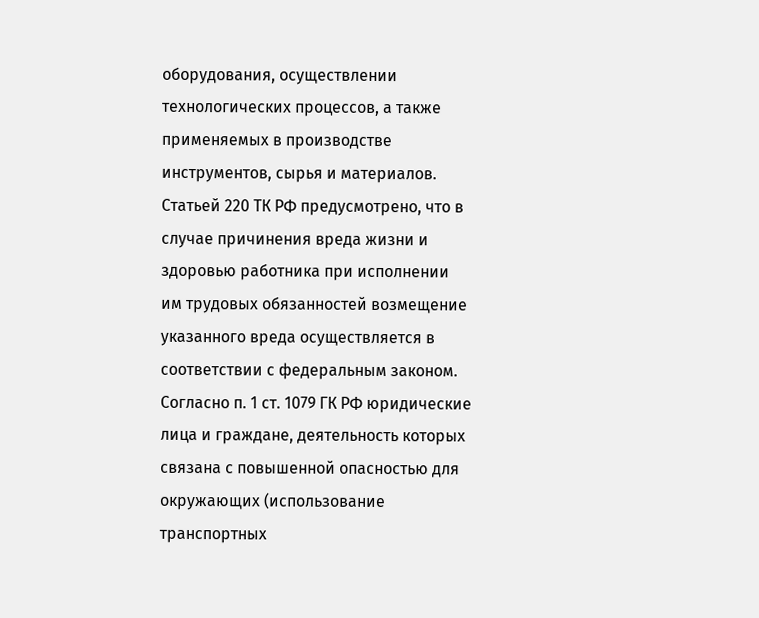оборудования, осуществлении технологических процессов, а также применяемых в производстве инструментов, сырья и материалов. Статьей 220 ТК РФ предусмотрено, что в случае причинения вреда жизни и здоровью работника при исполнении им трудовых обязанностей возмещение указанного вреда осуществляется в соответствии с федеральным законом. Согласно п. 1 ст. 1079 ГК РФ юридические лица и граждане, деятельность которых связана с повышенной опасностью для окружающих (использование транспортных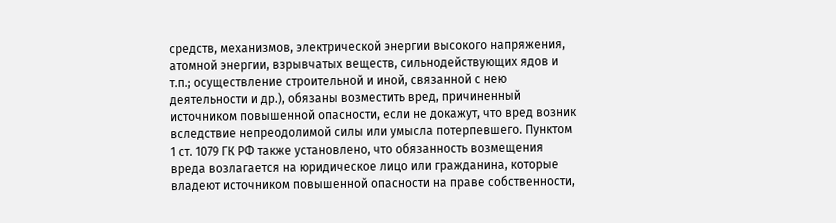средств, механизмов, электрической энергии высокого напряжения, атомной энергии, взрывчатых веществ, сильнодействующих ядов и т.п.; осуществление строительной и иной, связанной с нею деятельности и др.), обязаны возместить вред, причиненный источником повышенной опасности, если не докажут, что вред возник вследствие непреодолимой силы или умысла потерпевшего. Пунктом 1 ст. 1079 ГК РФ также установлено, что обязанность возмещения вреда возлагается на юридическое лицо или гражданина, которые владеют источником повышенной опасности на праве собственности,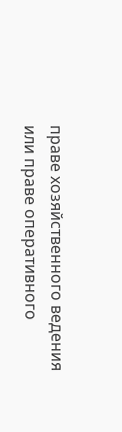праве хозяйственного ведения или праве оперативного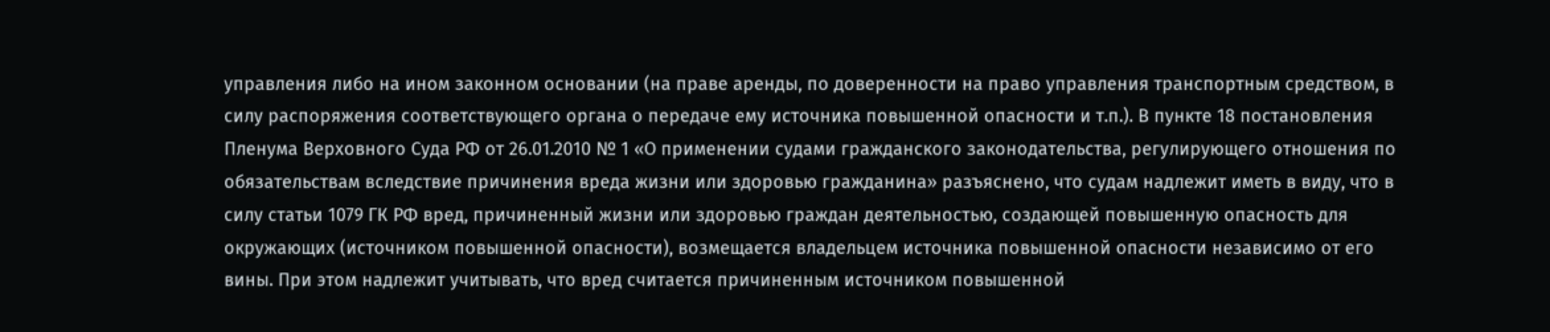управления либо на ином законном основании (на праве аренды, по доверенности на право управления транспортным средством, в силу распоряжения соответствующего органа о передаче ему источника повышенной опасности и т.п.). В пункте 18 постановления Пленума Верховного Суда РФ от 26.01.2010 № 1 «О применении судами гражданского законодательства, регулирующего отношения по обязательствам вследствие причинения вреда жизни или здоровью гражданина» разъяснено, что судам надлежит иметь в виду, что в силу статьи 1079 ГК РФ вред, причиненный жизни или здоровью граждан деятельностью, создающей повышенную опасность для окружающих (источником повышенной опасности), возмещается владельцем источника повышенной опасности независимо от его вины. При этом надлежит учитывать, что вред считается причиненным источником повышенной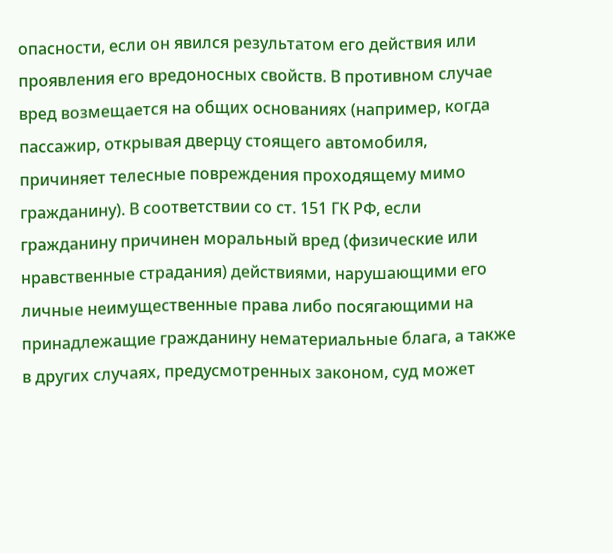опасности, если он явился результатом его действия или проявления его вредоносных свойств. В противном случае вред возмещается на общих основаниях (например, когда пассажир, открывая дверцу стоящего автомобиля, причиняет телесные повреждения проходящему мимо гражданину). В соответствии со ст. 151 ГК РФ, если гражданину причинен моральный вред (физические или нравственные страдания) действиями, нарушающими его личные неимущественные права либо посягающими на принадлежащие гражданину нематериальные блага, а также в других случаях, предусмотренных законом, суд может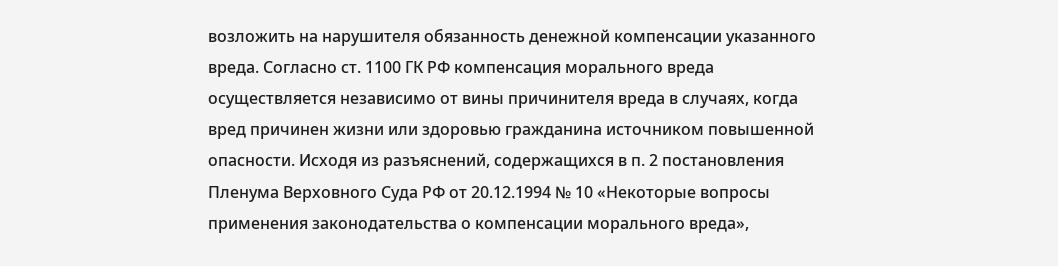возложить на нарушителя обязанность денежной компенсации указанного вреда. Согласно ст. 1100 ГК РФ компенсация морального вреда осуществляется независимо от вины причинителя вреда в случаях, когда вред причинен жизни или здоровью гражданина источником повышенной опасности. Исходя из разъяснений, содержащихся в п. 2 постановления Пленума Верховного Суда РФ от 20.12.1994 № 10 «Некоторые вопросы применения законодательства о компенсации морального вреда»,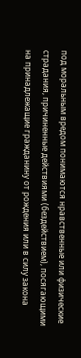под моральным вредом понимаются нравственные или физические страдания, причиненные действиями (бездействием), посягающими на принадлежащие гражданину от рождения или в силу закона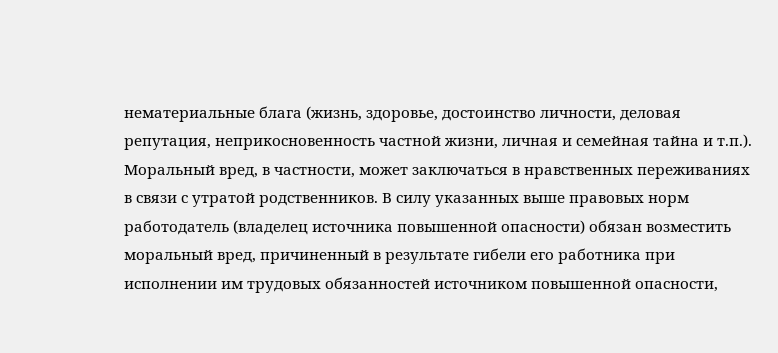нематериальные блага (жизнь, здоровье, достоинство личности, деловая репутация, неприкосновенность частной жизни, личная и семейная тайна и т.п.). Моральный вред, в частности, может заключаться в нравственных переживаниях в связи с утратой родственников. В силу указанных выше правовых норм работодатель (владелец источника повышенной опасности) обязан возместить моральный вред, причиненный в результате гибели его работника при исполнении им трудовых обязанностей источником повышенной опасности,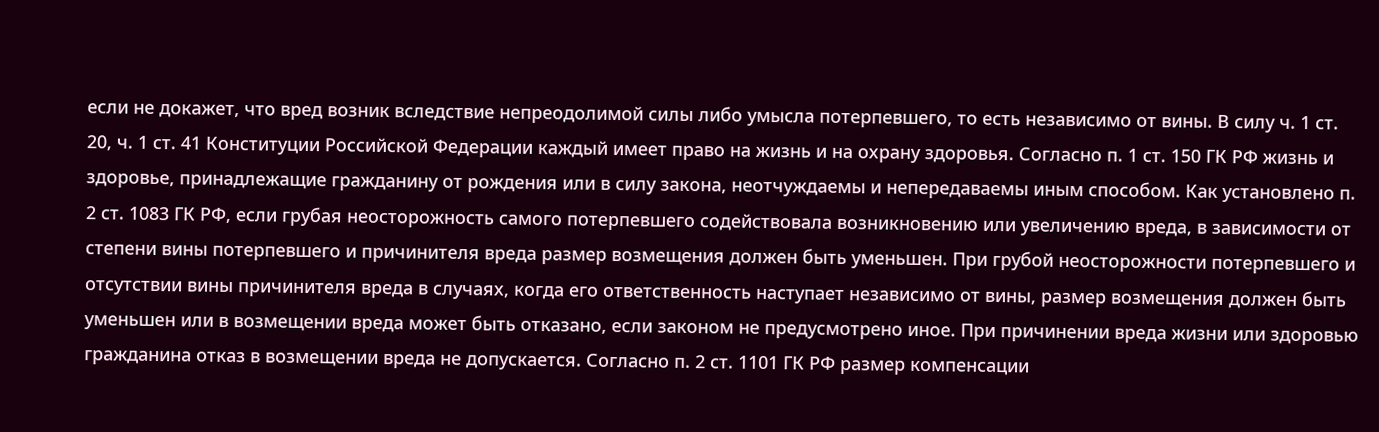если не докажет, что вред возник вследствие непреодолимой силы либо умысла потерпевшего, то есть независимо от вины. В силу ч. 1 ст. 20, ч. 1 ст. 41 Конституции Российской Федерации каждый имеет право на жизнь и на охрану здоровья. Согласно п. 1 ст. 150 ГК РФ жизнь и здоровье, принадлежащие гражданину от рождения или в силу закона, неотчуждаемы и непередаваемы иным способом. Как установлено п. 2 ст. 1083 ГК РФ, если грубая неосторожность самого потерпевшего содействовала возникновению или увеличению вреда, в зависимости от степени вины потерпевшего и причинителя вреда размер возмещения должен быть уменьшен. При грубой неосторожности потерпевшего и отсутствии вины причинителя вреда в случаях, когда его ответственность наступает независимо от вины, размер возмещения должен быть уменьшен или в возмещении вреда может быть отказано, если законом не предусмотрено иное. При причинении вреда жизни или здоровью гражданина отказ в возмещении вреда не допускается. Согласно п. 2 ст. 1101 ГК РФ размер компенсации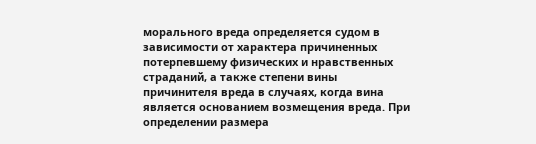морального вреда определяется судом в зависимости от характера причиненных потерпевшему физических и нравственных страданий, а также степени вины причинителя вреда в случаях, когда вина является основанием возмещения вреда. При определении размера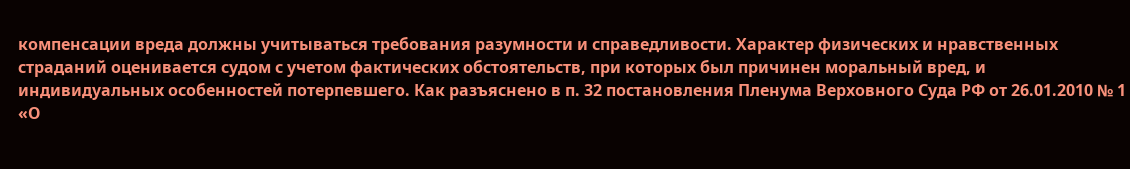компенсации вреда должны учитываться требования разумности и справедливости. Характер физических и нравственных страданий оценивается судом с учетом фактических обстоятельств, при которых был причинен моральный вред, и индивидуальных особенностей потерпевшего. Как разъяснено в п. 32 постановления Пленума Верховного Суда РФ от 26.01.2010 № 1 «О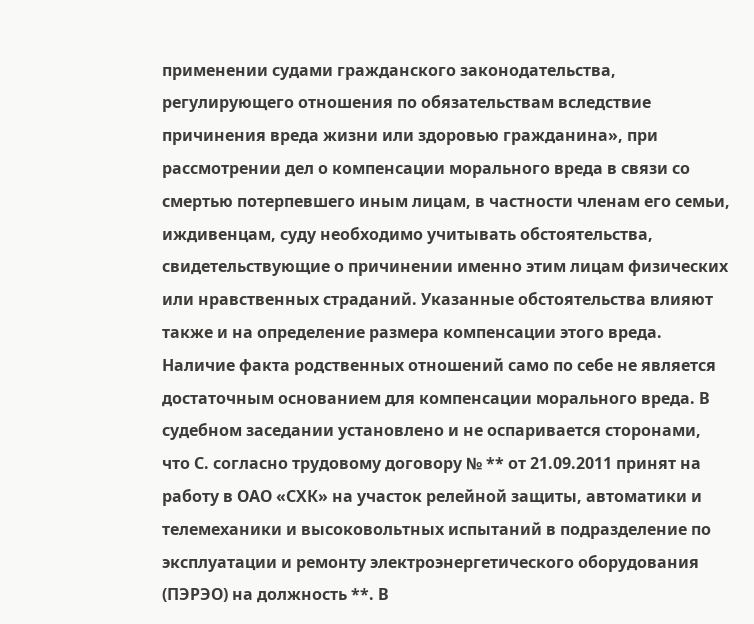применении судами гражданского законодательства, регулирующего отношения по обязательствам вследствие причинения вреда жизни или здоровью гражданина», при рассмотрении дел о компенсации морального вреда в связи со смертью потерпевшего иным лицам, в частности членам его семьи, иждивенцам, суду необходимо учитывать обстоятельства, свидетельствующие о причинении именно этим лицам физических или нравственных страданий. Указанные обстоятельства влияют также и на определение размера компенсации этого вреда. Наличие факта родственных отношений само по себе не является достаточным основанием для компенсации морального вреда. В судебном заседании установлено и не оспаривается сторонами, что С. согласно трудовому договору № ** от 21.09.2011 принят на работу в ОАО «СХК» на участок релейной защиты, автоматики и телемеханики и высоковольтных испытаний в подразделение по эксплуатации и ремонту электроэнергетического оборудования (ПЭРЭО) на должность **. В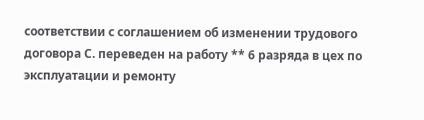соответствии с соглашением об изменении трудового договора С. переведен на работу ** 6 разряда в цех по эксплуатации и ремонту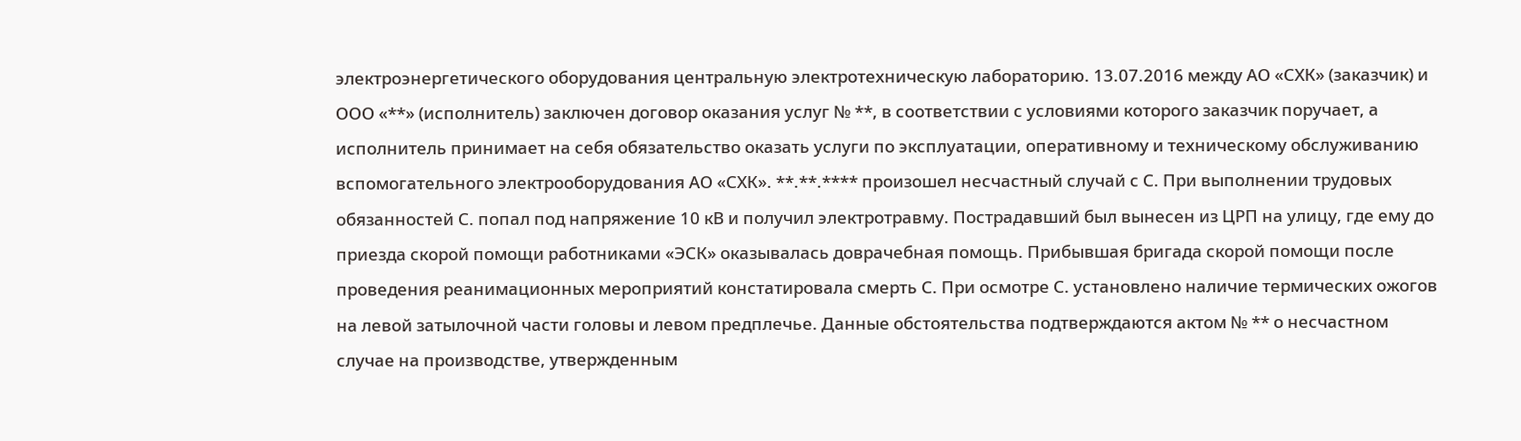электроэнергетического оборудования центральную электротехническую лабораторию. 13.07.2016 между АО «СХК» (заказчик) и ООО «**» (исполнитель) заключен договор оказания услуг № **, в соответствии с условиями которого заказчик поручает, а исполнитель принимает на себя обязательство оказать услуги по эксплуатации, оперативному и техническому обслуживанию вспомогательного электрооборудования АО «СХК». **.**.**** произошел несчастный случай с С. При выполнении трудовых обязанностей С. попал под напряжение 10 кВ и получил электротравму. Пострадавший был вынесен из ЦРП на улицу, где ему до приезда скорой помощи работниками «ЭСК» оказывалась доврачебная помощь. Прибывшая бригада скорой помощи после проведения реанимационных мероприятий констатировала смерть С. При осмотре С. установлено наличие термических ожогов на левой затылочной части головы и левом предплечье. Данные обстоятельства подтверждаются актом № ** о несчастном случае на производстве, утвержденным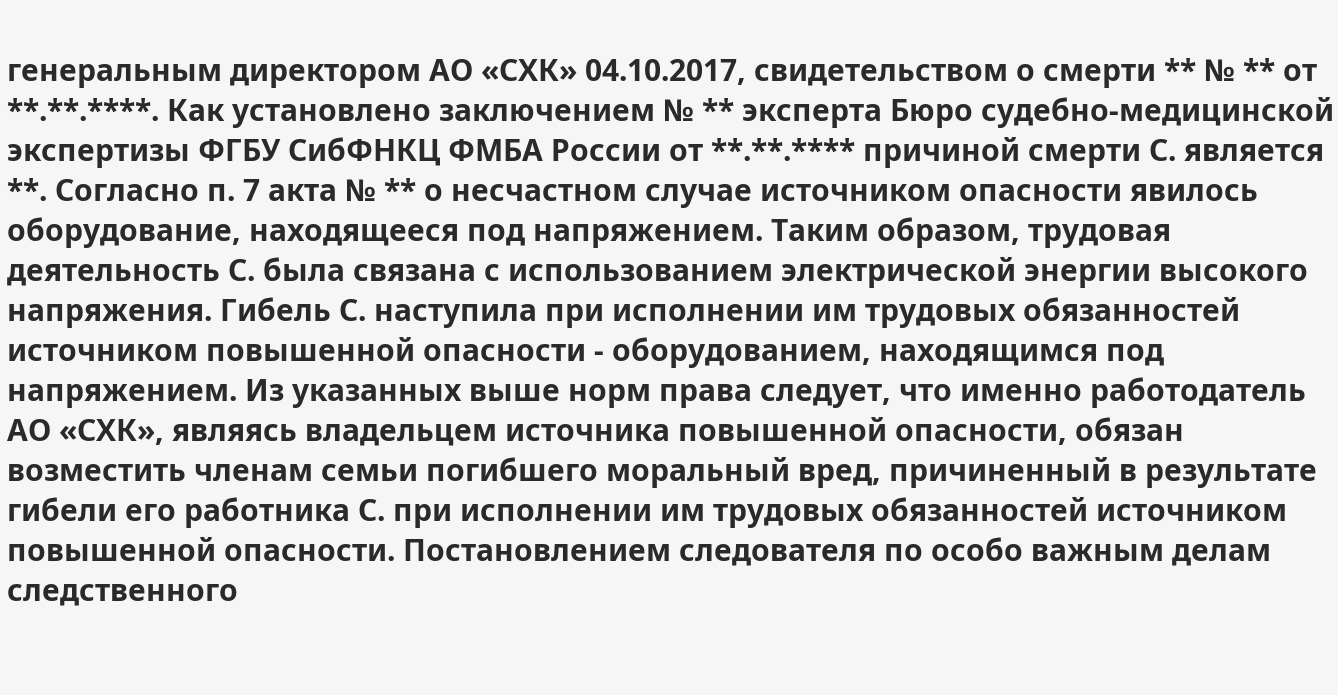генеральным директором АО «СХК» 04.10.2017, свидетельством о смерти ** № ** от **.**.****. Как установлено заключением № ** эксперта Бюро судебно-медицинской экспертизы ФГБУ СибФНКЦ ФМБА России от **.**.**** причиной смерти С. является **. Согласно п. 7 акта № ** о несчастном случае источником опасности явилось оборудование, находящееся под напряжением. Таким образом, трудовая деятельность С. была связана с использованием электрической энергии высокого напряжения. Гибель С. наступила при исполнении им трудовых обязанностей источником повышенной опасности - оборудованием, находящимся под напряжением. Из указанных выше норм права следует, что именно работодатель АО «СХК», являясь владельцем источника повышенной опасности, обязан возместить членам семьи погибшего моральный вред, причиненный в результате гибели его работника С. при исполнении им трудовых обязанностей источником повышенной опасности. Постановлением следователя по особо важным делам следственного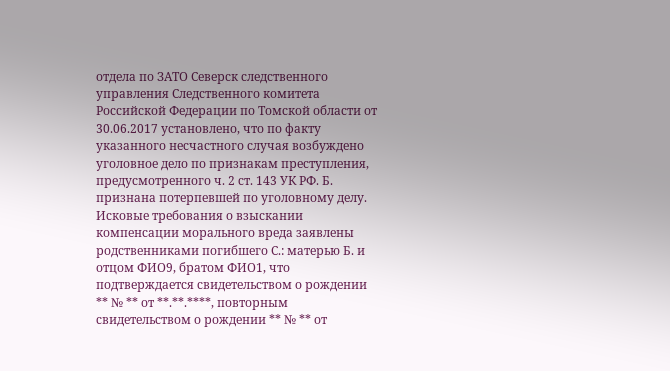отдела по ЗАТО Северск следственного управления Следственного комитета Российской Федерации по Томской области от 30.06.2017 установлено, что по факту указанного несчастного случая возбуждено уголовное дело по признакам преступления, предусмотренного ч. 2 ст. 143 УК РФ. Б. признана потерпевшей по уголовному делу. Исковые требования о взыскании компенсации морального вреда заявлены родственниками погибшего С.: матерью Б. и отцом ФИО9, братом ФИО1, что подтверждается свидетельством о рождении ** № ** от **.**.****, повторным свидетельством о рождении ** № ** от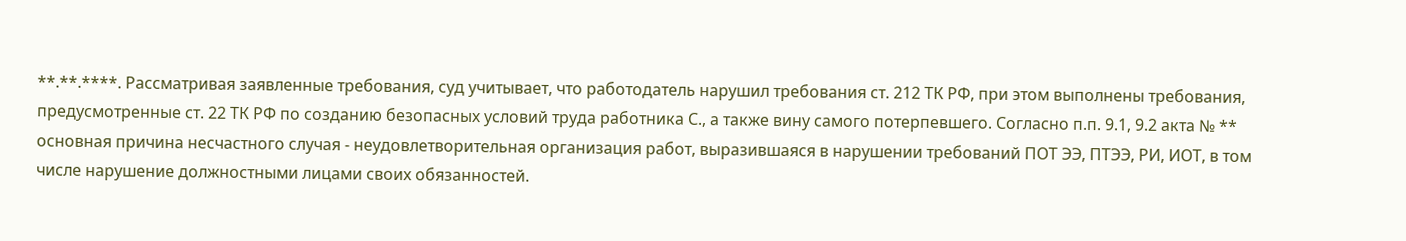**.**.****. Рассматривая заявленные требования, суд учитывает, что работодатель нарушил требования ст. 212 ТК РФ, при этом выполнены требования, предусмотренные ст. 22 ТК РФ по созданию безопасных условий труда работника С., а также вину самого потерпевшего. Согласно п.п. 9.1, 9.2 акта № ** основная причина несчастного случая - неудовлетворительная организация работ, выразившаяся в нарушении требований ПОТ ЭЭ, ПТЭЭ, РИ, ИОТ, в том числе нарушение должностными лицами своих обязанностей.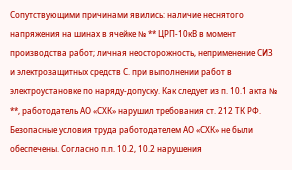Сопутствующими причинами явились: наличие неснятого напряжения на шинах в ячейке № ** ЦРП-10кВ в момент производства работ; личная неосторожность, неприменение СИЗ и электрозащитных средств С. при выполнении работ в электроустановке по наряду-допуску. Как следует из п. 10.1 акта № **, работодатель АО «СХК» нарушил требования ст. 212 ТК РФ. Безопасные условия труда работодателем АО «СХК» не были обеспечены. Согласно п.п. 10.2, 10.2 нарушения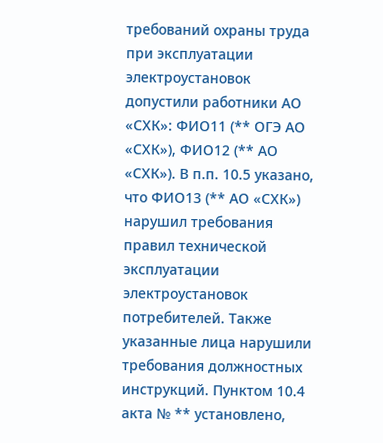требований охраны труда при эксплуатации электроустановок допустили работники АО «СХК»: ФИО11 (** ОГЭ АО «СХК»), ФИО12 (** АО «СХК»). В п.п. 10.5 указано, что ФИО13 (** АО «СХК») нарушил требования правил технической эксплуатации электроустановок потребителей. Также указанные лица нарушили требования должностных инструкций. Пунктом 10.4 акта № ** установлено,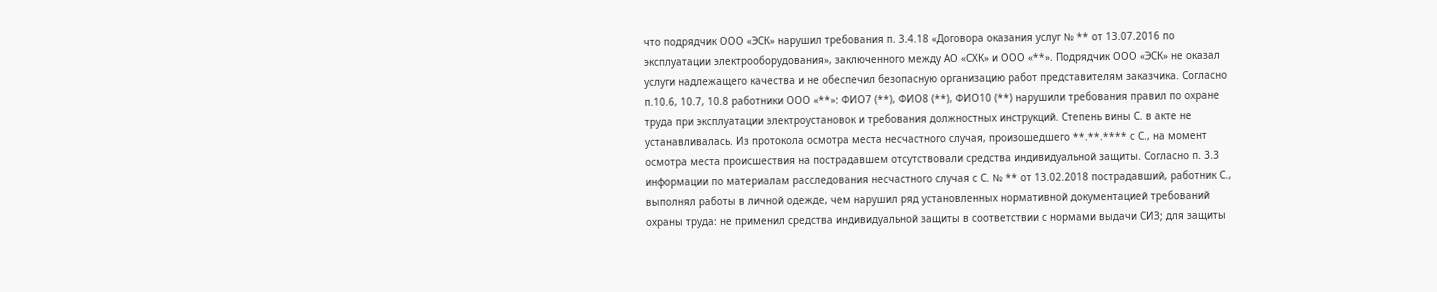что подрядчик ООО «ЭСК» нарушил требования п. 3.4.18 «Договора оказания услуг № ** от 13.07.2016 по эксплуатации электрооборудования», заключенного между АО «СХК» и ООО «**». Подрядчик ООО «ЭСК» не оказал услуги надлежащего качества и не обеспечил безопасную организацию работ представителям заказчика. Согласно п.10.6, 10.7, 10.8 работники ООО «**»: ФИО7 (**), ФИО8 (**), ФИО10 (**) нарушили требования правил по охране труда при эксплуатации электроустановок и требования должностных инструкций. Степень вины С. в акте не устанавливалась. Из протокола осмотра места несчастного случая, произошедшего **.**.**** с С., на момент осмотра места происшествия на пострадавшем отсутствовали средства индивидуальной защиты. Согласно п. 3.3 информации по материалам расследования несчастного случая с С. № ** от 13.02.2018 пострадавший, работник С., выполнял работы в личной одежде, чем нарушил ряд установленных нормативной документацией требований охраны труда: не применил средства индивидуальной защиты в соответствии с нормами выдачи СИЗ; для защиты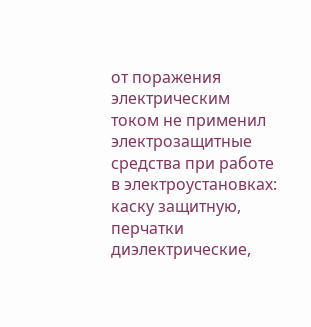от поражения электрическим током не применил электрозащитные средства при работе в электроустановках: каску защитную, перчатки диэлектрические,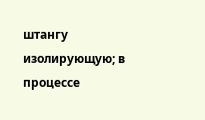штангу изолирующую; в процессе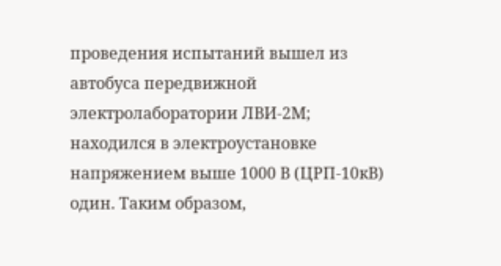проведения испытаний вышел из автобуса передвижной электролаборатории ЛВИ-2М; находился в электроустановке напряжением выше 1000 В (ЦРП-10кВ) один. Таким образом,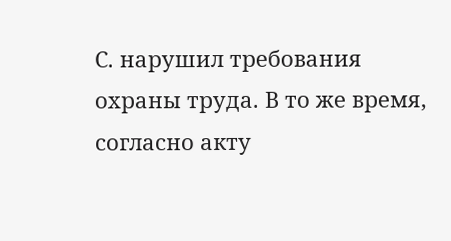С. нарушил требования охраны труда. В то же время, согласно акту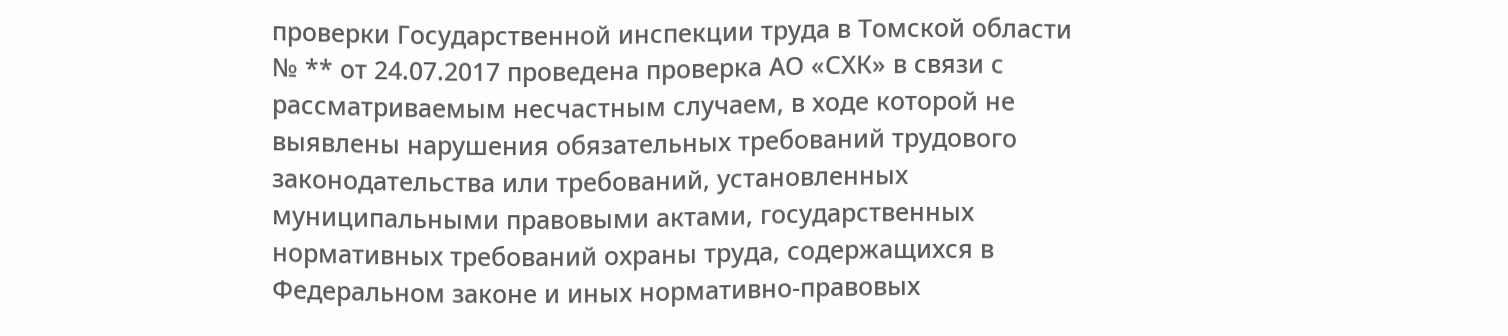проверки Государственной инспекции труда в Томской области № ** от 24.07.2017 проведена проверка АО «СХК» в связи с рассматриваемым несчастным случаем, в ходе которой не выявлены нарушения обязательных требований трудового законодательства или требований, установленных муниципальными правовыми актами, государственных нормативных требований охраны труда, содержащихся в Федеральном законе и иных нормативно-правовых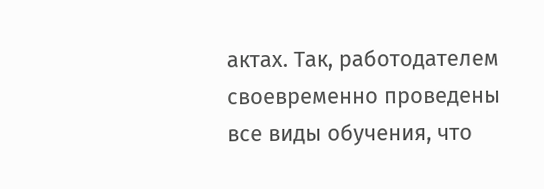актах. Так, работодателем своевременно проведены все виды обучения, что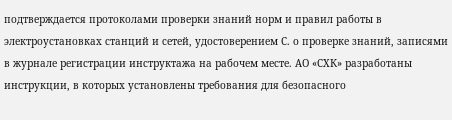подтверждается протоколами проверки знаний норм и правил работы в электроустановках станций и сетей, удостоверением С. о проверке знаний, записями в журнале регистрации инструктажа на рабочем месте. АО «СХК» разработаны инструкции, в которых установлены требования для безопасного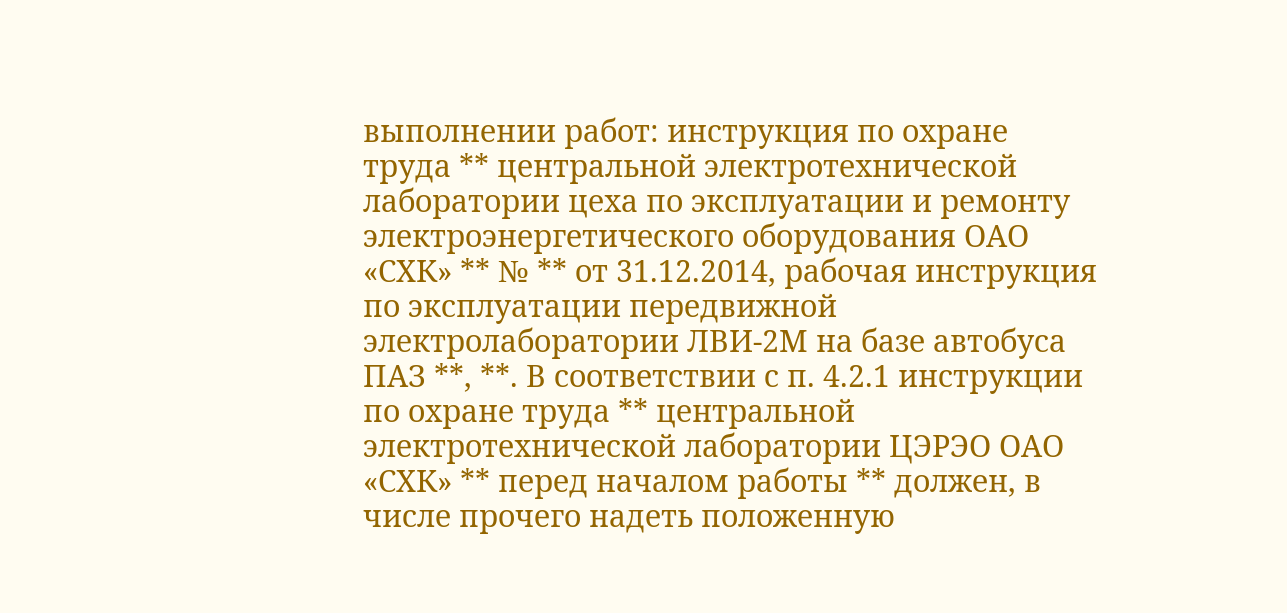выполнении работ: инструкция по охране труда ** центральной электротехнической лаборатории цеха по эксплуатации и ремонту электроэнергетического оборудования ОАО «СХК» ** № ** от 31.12.2014, рабочая инструкция по эксплуатации передвижной электролаборатории ЛВИ-2М на базе автобуса ПАЗ **, **. В соответствии с п. 4.2.1 инструкции по охране труда ** центральной электротехнической лаборатории ЦЭРЭО ОАО «СХК» ** перед началом работы ** должен, в числе прочего надеть положенную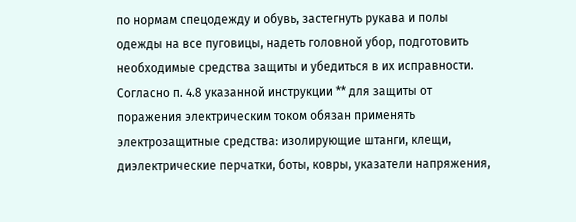по нормам спецодежду и обувь, застегнуть рукава и полы одежды на все пуговицы, надеть головной убор, подготовить необходимые средства защиты и убедиться в их исправности. Согласно п. 4.8 указанной инструкции ** для защиты от поражения электрическим током обязан применять электрозащитные средства: изолирующие штанги, клещи, диэлектрические перчатки, боты, ковры, указатели напряжения,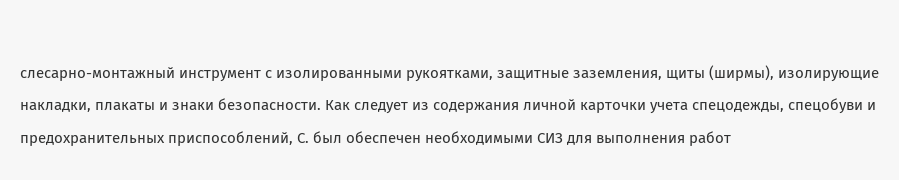слесарно-монтажный инструмент с изолированными рукоятками, защитные заземления, щиты (ширмы), изолирующие накладки, плакаты и знаки безопасности. Как следует из содержания личной карточки учета спецодежды, спецобуви и предохранительных приспособлений, С. был обеспечен необходимыми СИЗ для выполнения работ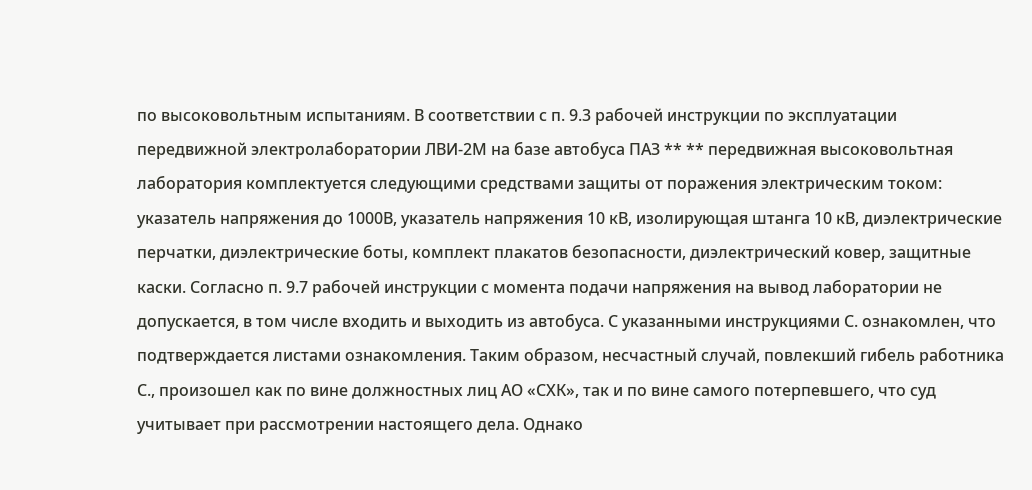по высоковольтным испытаниям. В соответствии с п. 9.3 рабочей инструкции по эксплуатации передвижной электролаборатории ЛВИ-2М на базе автобуса ПАЗ ** ** передвижная высоковольтная лаборатория комплектуется следующими средствами защиты от поражения электрическим током: указатель напряжения до 1000В, указатель напряжения 10 кВ, изолирующая штанга 10 кВ, диэлектрические перчатки, диэлектрические боты, комплект плакатов безопасности, диэлектрический ковер, защитные каски. Согласно п. 9.7 рабочей инструкции с момента подачи напряжения на вывод лаборатории не допускается, в том числе входить и выходить из автобуса. С указанными инструкциями С. ознакомлен, что подтверждается листами ознакомления. Таким образом, несчастный случай, повлекший гибель работника С., произошел как по вине должностных лиц АО «СХК», так и по вине самого потерпевшего, что суд учитывает при рассмотрении настоящего дела. Однако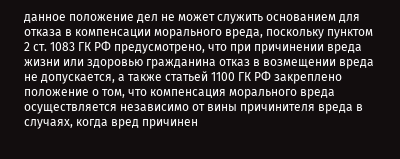данное положение дел не может служить основанием для отказа в компенсации морального вреда, поскольку пунктом 2 ст. 1083 ГК РФ предусмотрено, что при причинении вреда жизни или здоровью гражданина отказ в возмещении вреда не допускается, а также статьей 1100 ГК РФ закреплено положение о том, что компенсация морального вреда осуществляется независимо от вины причинителя вреда в случаях, когда вред причинен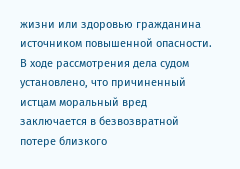жизни или здоровью гражданина источником повышенной опасности. В ходе рассмотрения дела судом установлено, что причиненный истцам моральный вред заключается в безвозвратной потере близкого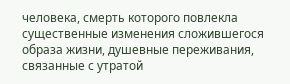человека, смерть которого повлекла существенные изменения сложившегося образа жизни, душевные переживания, связанные с утратой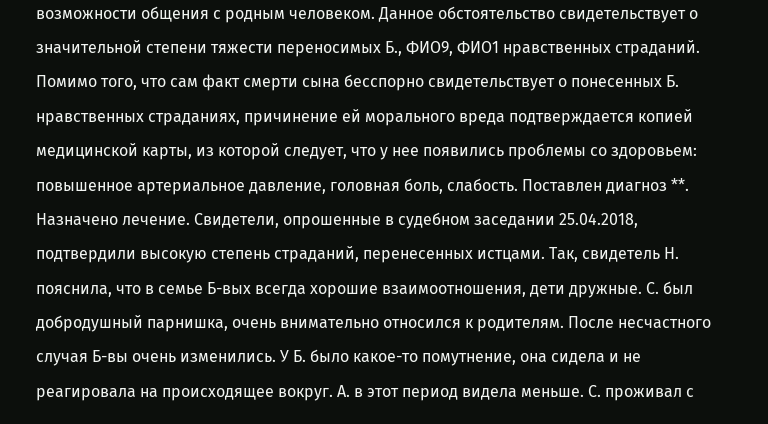возможности общения с родным человеком. Данное обстоятельство свидетельствует о значительной степени тяжести переносимых Б., ФИО9, ФИО1 нравственных страданий. Помимо того, что сам факт смерти сына бесспорно свидетельствует о понесенных Б. нравственных страданиях, причинение ей морального вреда подтверждается копией медицинской карты, из которой следует, что у нее появились проблемы со здоровьем: повышенное артериальное давление, головная боль, слабость. Поставлен диагноз **. Назначено лечение. Свидетели, опрошенные в судебном заседании 25.04.2018, подтвердили высокую степень страданий, перенесенных истцами. Так, свидетель Н. пояснила, что в семье Б-вых всегда хорошие взаимоотношения, дети дружные. С. был добродушный парнишка, очень внимательно относился к родителям. После несчастного случая Б-вы очень изменились. У Б. было какое-то помутнение, она сидела и не реагировала на происходящее вокруг. А. в этот период видела меньше. С. проживал с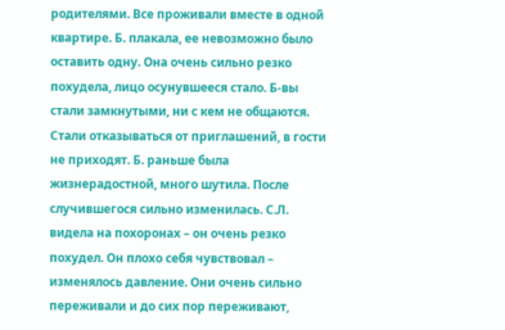родителями. Все проживали вместе в одной квартире. Б. плакала, ее невозможно было оставить одну. Она очень сильно резко похудела, лицо осунувшееся стало. Б-вы стали замкнутыми, ни с кем не общаются. Стали отказываться от приглашений, в гости не приходят. Б. раньше была жизнерадостной, много шутила. После случившегося сильно изменилась. С.Л. видела на похоронах – он очень резко похудел. Он плохо себя чувствовал – изменялось давление. Они очень сильно переживали и до сих пор переживают,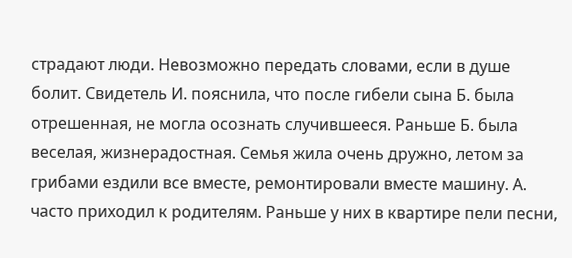страдают люди. Невозможно передать словами, если в душе болит. Свидетель И. пояснила, что после гибели сына Б. была отрешенная, не могла осознать случившееся. Раньше Б. была веселая, жизнерадостная. Семья жила очень дружно, летом за грибами ездили все вместе, ремонтировали вместе машину. А. часто приходил к родителям. Раньше у них в квартире пели песни,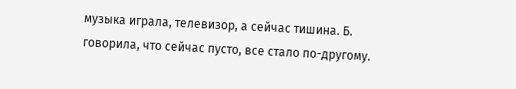музыка играла, телевизор, а сейчас тишина. Б. говорила, что сейчас пусто, все стало по-другому.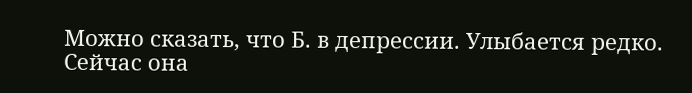Можно сказать, что Б. в депрессии. Улыбается редко. Сейчас она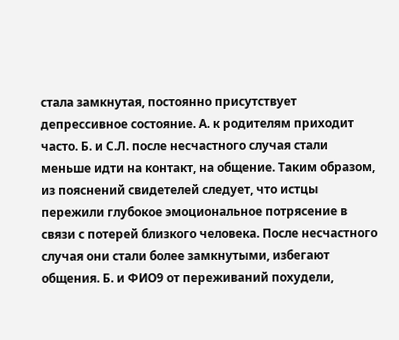стала замкнутая, постоянно присутствует депрессивное состояние. А. к родителям приходит часто. Б. и С.Л. после несчастного случая стали меньше идти на контакт, на общение. Таким образом, из пояснений свидетелей следует, что истцы пережили глубокое эмоциональное потрясение в связи с потерей близкого человека. После несчастного случая они стали более замкнутыми, избегают общения. Б. и ФИО9 от переживаний похудели,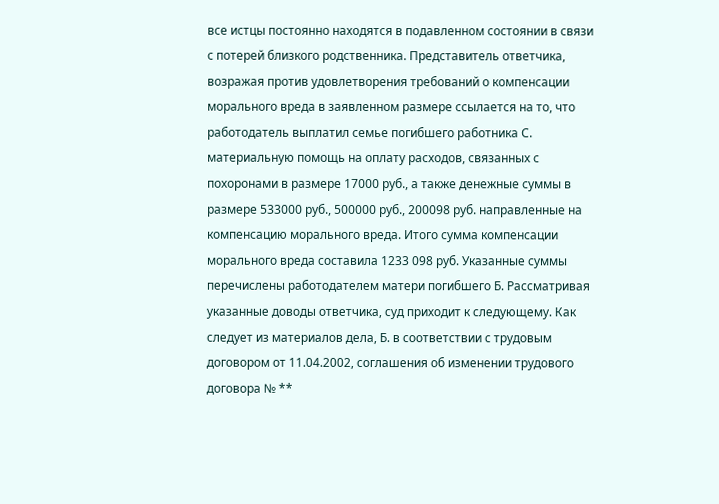все истцы постоянно находятся в подавленном состоянии в связи с потерей близкого родственника. Представитель ответчика, возражая против удовлетворения требований о компенсации морального вреда в заявленном размере ссылается на то, что работодатель выплатил семье погибшего работника С. материальную помощь на оплату расходов, связанных с похоронами в размере 17000 руб., а также денежные суммы в размере 533000 руб., 500000 руб., 200098 руб. направленные на компенсацию морального вреда. Итого сумма компенсации морального вреда составила 1233 098 руб. Указанные суммы перечислены работодателем матери погибшего Б. Рассматривая указанные доводы ответчика, суд приходит к следующему. Как следует из материалов дела, Б. в соответствии с трудовым договором от 11.04.2002, соглашения об изменении трудового договора № **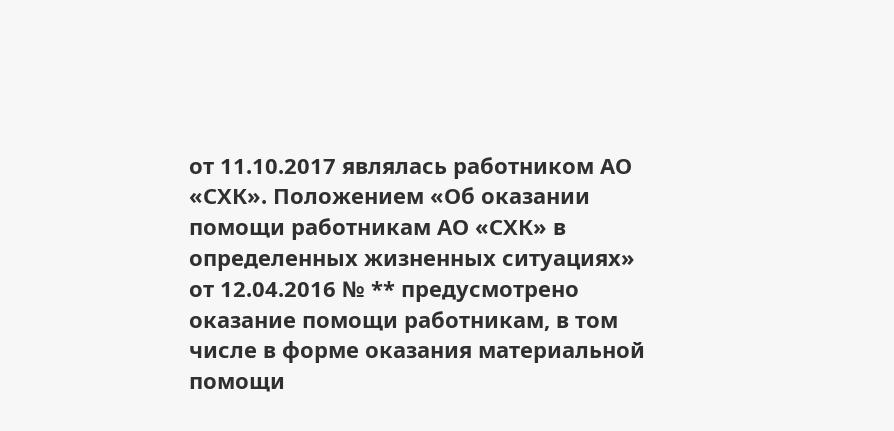от 11.10.2017 являлась работником АО «СХК». Положением «Об оказании помощи работникам АО «СХК» в определенных жизненных ситуациях» от 12.04.2016 № ** предусмотрено оказание помощи работникам, в том числе в форме оказания материальной помощи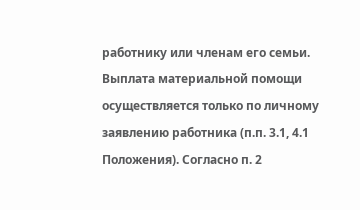работнику или членам его семьи. Выплата материальной помощи осуществляется только по личному заявлению работника (п.п. 3.1, 4.1 Положения). Согласно п. 2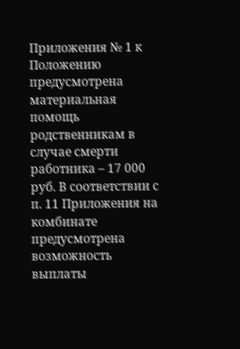Приложения № 1 к Положению предусмотрена материальная помощь родственникам в случае смерти работника – 17 000 руб. В соответствии с п. 11 Приложения на комбинате предусмотрена возможность выплаты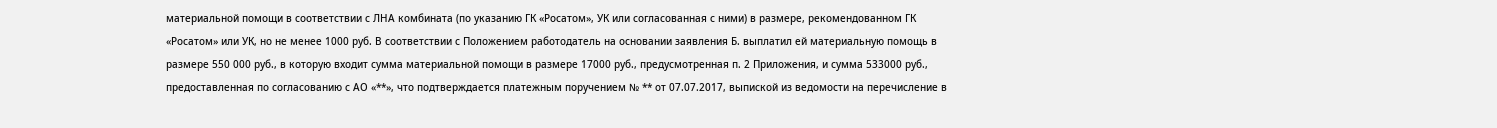материальной помощи в соответствии с ЛНА комбината (по указанию ГК «Росатом», УК или согласованная с ними) в размере, рекомендованном ГК «Росатом» или УК, но не менее 1000 руб. В соответствии с Положением работодатель на основании заявления Б. выплатил ей материальную помощь в размере 550 000 руб., в которую входит сумма материальной помощи в размере 17000 руб., предусмотренная п. 2 Приложения, и сумма 533000 руб., предоставленная по согласованию с АО «**», что подтверждается платежным поручением № ** от 07.07.2017, выпиской из ведомости на перечисление в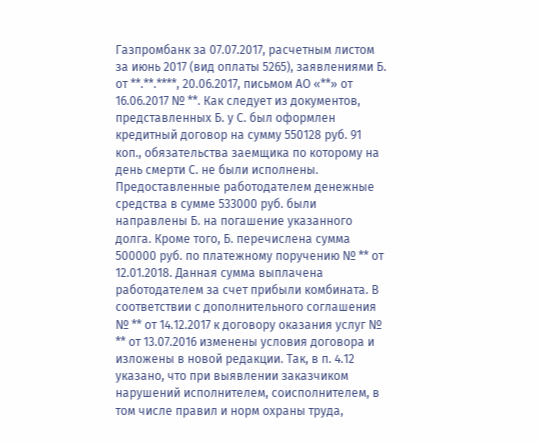Газпромбанк за 07.07.2017, расчетным листом за июнь 2017 (вид оплаты 5265), заявлениями Б. от **.**.****, 20.06.2017, письмом АО «**» от 16.06.2017 № **. Как следует из документов, представленных Б. у С. был оформлен кредитный договор на сумму 550128 руб. 91 коп., обязательства заемщика по которому на день смерти С. не были исполнены. Предоставленные работодателем денежные средства в сумме 533000 руб. были направлены Б. на погашение указанного долга. Кроме того, Б. перечислена сумма 500000 руб. по платежному поручению № ** от 12.01.2018. Данная сумма выплачена работодателем за счет прибыли комбината. В соответствии с дополнительного соглашения № ** от 14.12.2017 к договору оказания услуг № ** от 13.07.2016 изменены условия договора и изложены в новой редакции. Так, в п. 4.12 указано, что при выявлении заказчиком нарушений исполнителем, соисполнителем, в том числе правил и норм охраны труда,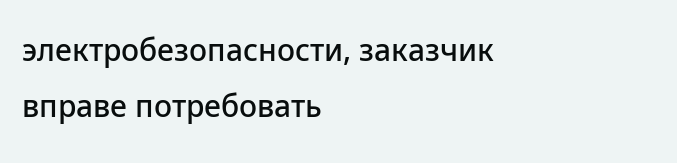электробезопасности, заказчик вправе потребовать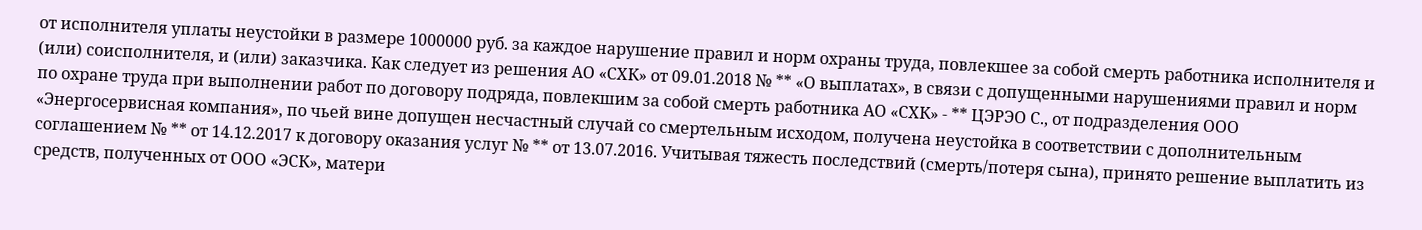от исполнителя уплаты неустойки в размере 1000000 руб. за каждое нарушение правил и норм охраны труда, повлекшее за собой смерть работника исполнителя и (или) соисполнителя, и (или) заказчика. Как следует из решения АО «СХК» от 09.01.2018 № ** «О выплатах», в связи с допущенными нарушениями правил и норм по охране труда при выполнении работ по договору подряда, повлекшим за собой смерть работника АО «СХК» - ** ЦЭРЭО С., от подразделения ООО «Энергосервисная компания», по чьей вине допущен несчастный случай со смертельным исходом, получена неустойка в соответствии с дополнительным соглашением № ** от 14.12.2017 к договору оказания услуг № ** от 13.07.2016. Учитывая тяжесть последствий (смерть/потеря сына), принято решение выплатить из средств, полученных от ООО «ЭСК», матери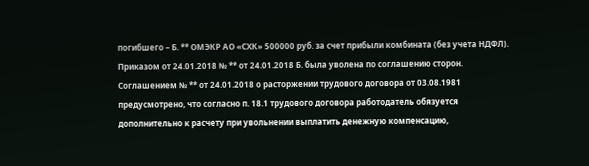погибшего – Б. ** ОМЭКР АО «СХК» 500000 руб. за счет прибыли комбината (без учета НДФЛ). Приказом от 24.01.2018 № ** от 24.01.2018 Б. была уволена по соглашению сторон. Соглашением № ** от 24.01.2018 о расторжении трудового договора от 03.08.1981 предусмотрено, что согласно п. 18.1 трудового договора работодатель обязуется дополнительно к расчету при увольнении выплатить денежную компенсацию,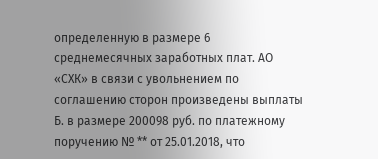определенную в размере 6 среднемесячных заработных плат. АО «СХК» в связи с увольнением по соглашению сторон произведены выплаты Б. в размере 200098 руб. по платежному поручению № ** от 25.01.2018, что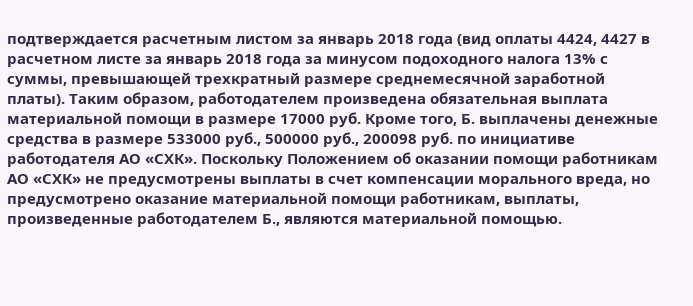подтверждается расчетным листом за январь 2018 года (вид оплаты 4424, 4427 в расчетном листе за январь 2018 года за минусом подоходного налога 13% с суммы, превышающей трехкратный размере среднемесячной заработной платы). Таким образом, работодателем произведена обязательная выплата материальной помощи в размере 17000 руб. Кроме того, Б. выплачены денежные средства в размере 533000 руб., 500000 руб., 200098 руб. по инициативе работодателя АО «СХК». Поскольку Положением об оказании помощи работникам АО «СХК» не предусмотрены выплаты в счет компенсации морального вреда, но предусмотрено оказание материальной помощи работникам, выплаты, произведенные работодателем Б., являются материальной помощью.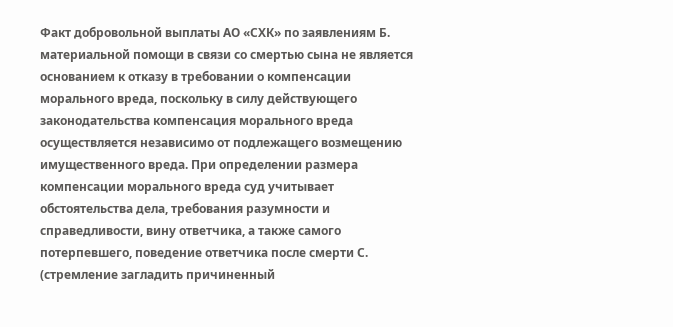Факт добровольной выплаты АО «СХК» по заявлениям Б. материальной помощи в связи со смертью сына не является основанием к отказу в требовании о компенсации морального вреда, поскольку в силу действующего законодательства компенсация морального вреда осуществляется независимо от подлежащего возмещению имущественного вреда. При определении размера компенсации морального вреда суд учитывает обстоятельства дела, требования разумности и справедливости, вину ответчика, а также самого потерпевшего, поведение ответчика после смерти С. (стремление загладить причиненный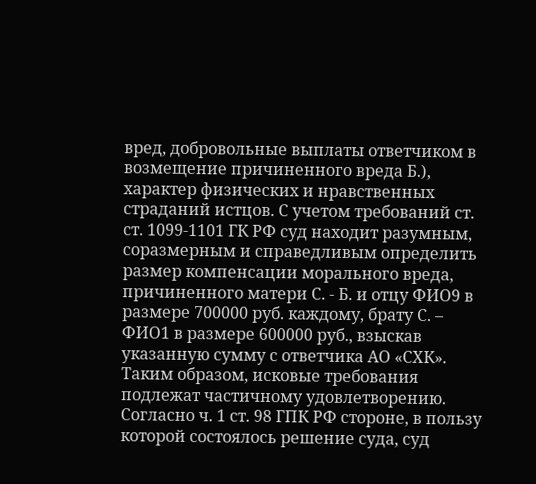вред, добровольные выплаты ответчиком в возмещение причиненного вреда Б.), характер физических и нравственных страданий истцов. С учетом требований ст. ст. 1099-1101 ГК РФ суд находит разумным, соразмерным и справедливым определить размер компенсации морального вреда, причиненного матери С. - Б. и отцу ФИО9 в размере 700000 руб. каждому, брату С. – ФИО1 в размере 600000 руб., взыскав указанную сумму с ответчика АО «СХК». Таким образом, исковые требования подлежат частичному удовлетворению. Согласно ч. 1 ст. 98 ГПК РФ стороне, в пользу которой состоялось решение суда, суд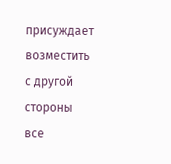присуждает возместить с другой стороны все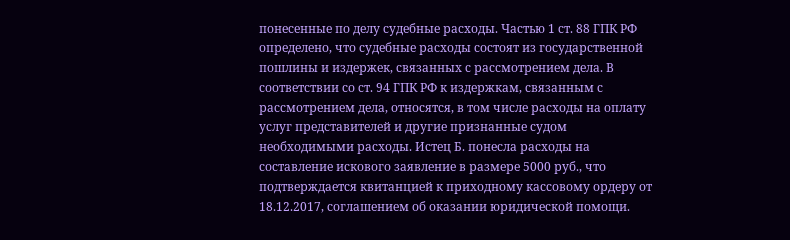понесенные по делу судебные расходы. Частью 1 ст. 88 ГПК РФ определено, что судебные расходы состоят из государственной пошлины и издержек, связанных с рассмотрением дела. В соответствии со ст. 94 ГПК РФ к издержкам, связанным с рассмотрением дела, относятся, в том числе расходы на оплату услуг представителей и другие признанные судом необходимыми расходы. Истец Б. понесла расходы на составление искового заявление в размере 5000 руб., что подтверждается квитанцией к приходному кассовому ордеру от 18.12.2017, соглашением об оказании юридической помощи.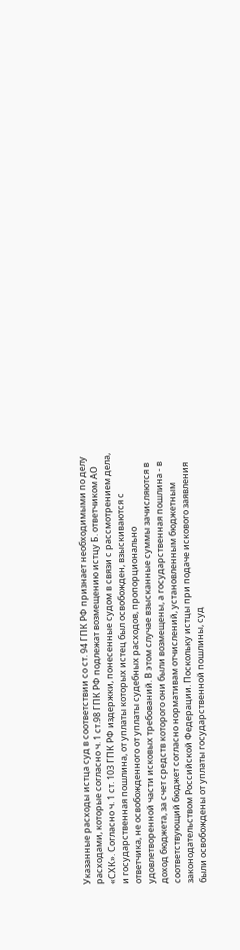Указанные расходы истца суд в соответствии со ст. 94 ГПК РФ признает необходимыми по делу расходами, которые согласно ч. 1 ст.98 ГПК РФ подлежат возмещению истцу Б. ответчиком АО «СХК». Согласно ч. 1 ст. 103 ГПК РФ издержки, понесенные судом в связи с рассмотрением дела, и государственная пошлина, от уплаты которых истец был освобожден, взыскиваются с ответчика, не освобожденного от уплаты судебных расходов, пропорционально удовлетворенной части исковых требований. В этом случае взысканные суммы зачисляются в доход бюджета, за счет средств которого они были возмещены, а государственная пошлина - в соответствующий бюджет согласно нормативам отчислений, установленным бюджетным законодательством Российской Федерации. Поскольку истцы при подаче искового заявления были освобождены от уплаты государственной пошлины, суд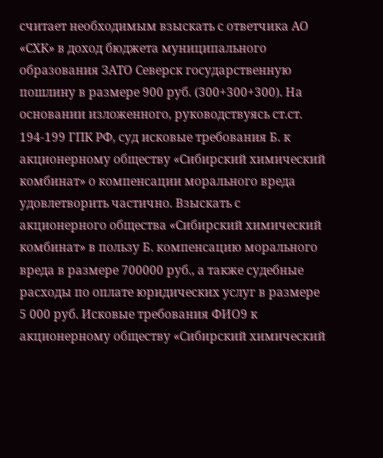считает необходимым взыскать с ответчика АО «СХК» в доход бюджета муниципального образования ЗАТО Северск государственную пошлину в размере 900 руб. (300+300+300). На основании изложенного, руководствуясь ст.ст. 194-199 ГПК РФ, суд исковые требования Б. к акционерному обществу «Сибирский химический комбинат» о компенсации морального вреда удовлетворить частично. Взыскать с акционерного общества «Сибирский химический комбинат» в пользу Б. компенсацию морального вреда в размере 700000 руб., а также судебные расходы по оплате юридических услуг в размере 5 000 руб. Исковые требования ФИО9 к акционерному обществу «Сибирский химический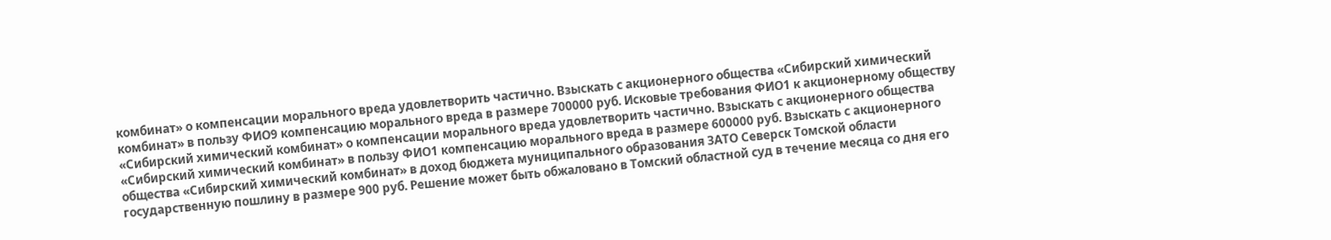комбинат» о компенсации морального вреда удовлетворить частично. Взыскать с акционерного общества «Сибирский химический комбинат» в пользу ФИО9 компенсацию морального вреда в размере 700000 руб. Исковые требования ФИО1 к акционерному обществу «Сибирский химический комбинат» о компенсации морального вреда удовлетворить частично. Взыскать с акционерного общества «Сибирский химический комбинат» в пользу ФИО1 компенсацию морального вреда в размере 600000 руб. Взыскать с акционерного общества «Сибирский химический комбинат» в доход бюджета муниципального образования ЗАТО Северск Томской области государственную пошлину в размере 900 руб. Решение может быть обжаловано в Томский областной суд в течение месяца со дня его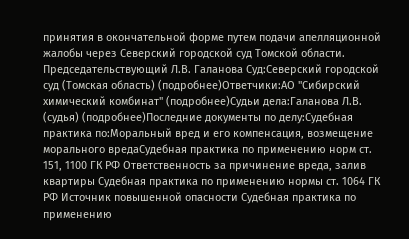принятия в окончательной форме путем подачи апелляционной жалобы через Северский городской суд Томской области. Председательствующий Л.В. Галанова Суд:Северский городской суд (Томская область) (подробнее)Ответчики:АО "Сибирский химический комбинат" (подробнее)Судьи дела:Галанова Л.В. (судья) (подробнее)Последние документы по делу:Судебная практика по:Моральный вред и его компенсация, возмещение морального вредаСудебная практика по применению норм ст. 151, 1100 ГК РФ Ответственность за причинение вреда, залив квартиры Судебная практика по применению нормы ст. 1064 ГК РФ Источник повышенной опасности Судебная практика по применению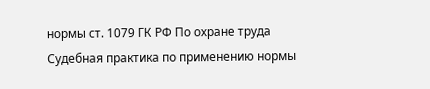нормы ст. 1079 ГК РФ По охране труда Судебная практика по применению нормы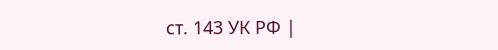ст. 143 УК РФ |